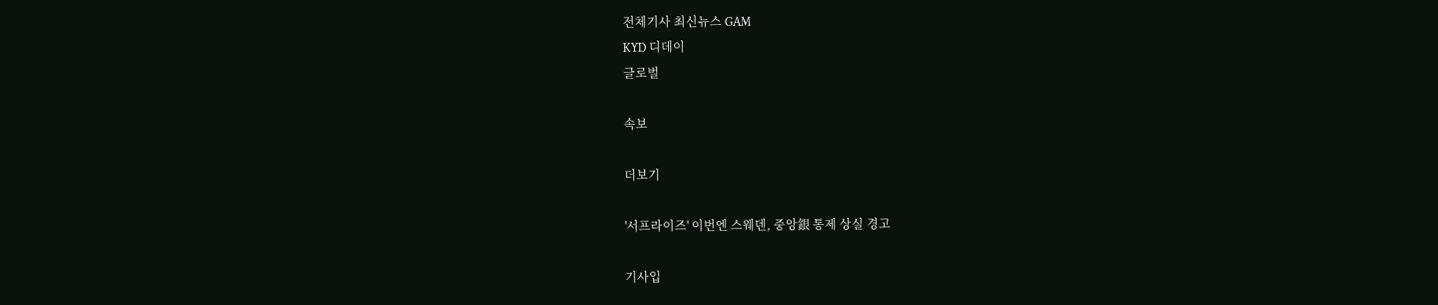전체기사 최신뉴스 GAM
KYD 디데이
글로벌

속보

더보기

'서프라이즈' 이번엔 스웨덴, 중앙銀 통제 상실 경고

기사입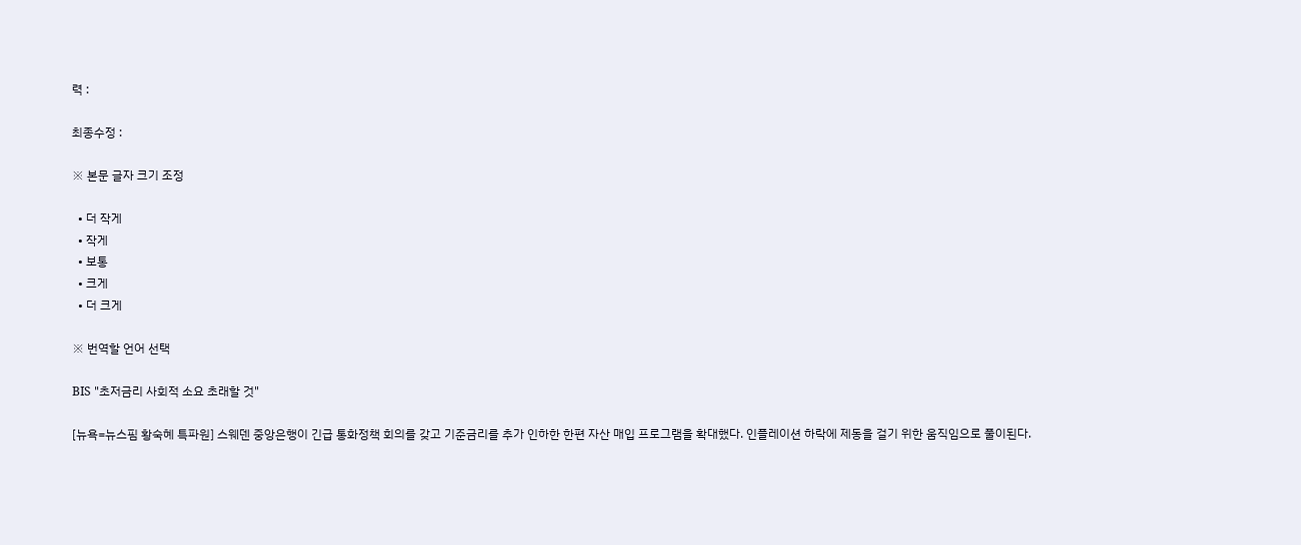력 :

최종수정 :

※ 본문 글자 크기 조정

  • 더 작게
  • 작게
  • 보통
  • 크게
  • 더 크게

※ 번역할 언어 선택

BIS "초저금리 사회적 소요 초래할 것"

[뉴욕=뉴스핌 황숙혜 특파원] 스웨덴 중앙은행이 긴급 통화정책 회의를 갖고 기준금리를 추가 인하한 한편 자산 매입 프로그램을 확대했다. 인플레이션 하락에 제동을 걸기 위한 움직임으로 풀이된다.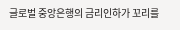글로벌 중앙은행의 금리인하가 꼬리를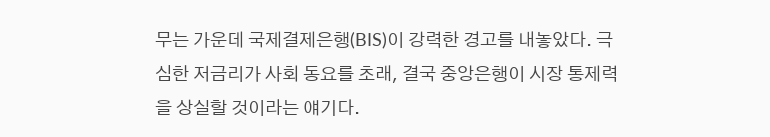무는 가운데 국제결제은행(BIS)이 강력한 경고를 내놓았다. 극심한 저금리가 사회 동요를 초래, 결국 중앙은행이 시장 통제력을 상실할 것이라는 얘기다.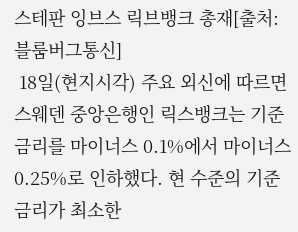스테판 잉브스 릭브뱅크 총재[출처:블룸버그통신]
 18일(현지시각) 주요 외신에 따르면 스웨덴 중앙은행인 릭스뱅크는 기준금리를 마이너스 0.1%에서 마이너스 0.25%로 인하했다. 현 수준의 기준금리가 최소한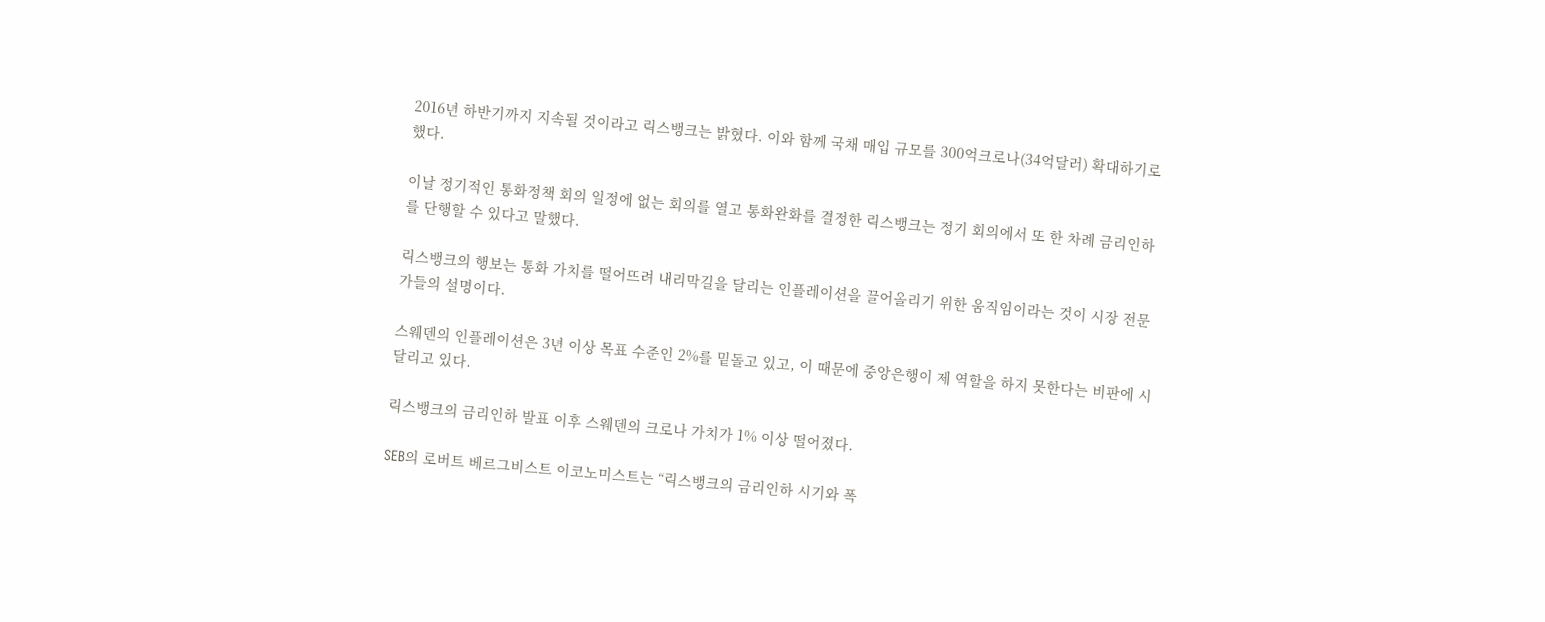2016년 하반기까지 지속될 것이라고 릭스뱅크는 밝혔다. 이와 함께 국채 매입 규모를 300억크로나(34억달러) 확대하기로 했다.

이날 정기적인 통화정책 회의 일정에 없는 회의를 열고 통화완화를 결정한 릭스뱅크는 정기 회의에서 또 한 차례 금리인하를 단행할 수 있다고 말했다.

릭스뱅크의 행보는 통화 가치를 떨어뜨려 내리막길을 달리는 인플레이션을 끌어올리기 위한 움직임이라는 것이 시장 전문가들의 설명이다.

스웨덴의 인플레이션은 3년 이상 목표 수준인 2%를 밑돌고 있고, 이 때문에 중앙은행이 제 역할을 하지 못한다는 비판에 시달리고 있다.

릭스뱅크의 금리인하 발표 이후 스웨덴의 크로나 가치가 1% 이상 떨어졌다.

SEB의 로버트 베르그비스트 이코노미스트는 “릭스뱅크의 금리인하 시기와 폭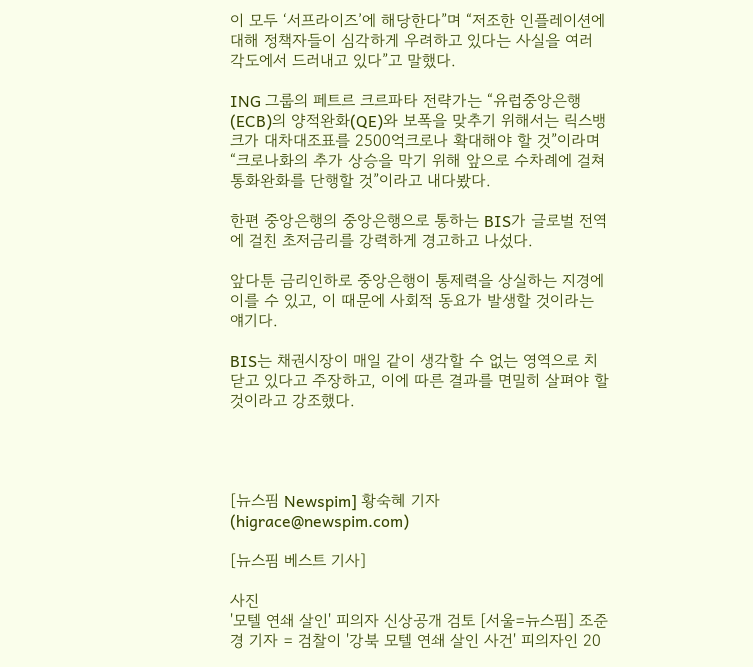이 모두 ‘서프라이즈’에 해당한다”며 “저조한 인플레이션에 대해 정책자들이 심각하게 우려하고 있다는 사실을 여러 각도에서 드러내고 있다”고 말했다.

ING 그룹의 페트르 크르파타 전략가는 “유럽중앙은행(ECB)의 양적완화(QE)와 보폭을 맞추기 위해서는 릭스뱅크가 대차대조표를 2500억크로나 확대해야 할 것”이라며 “크로나화의 추가 상승을 막기 위해 앞으로 수차례에 걸쳐 통화완화를 단행할 것”이라고 내다봤다.

한편 중앙은행의 중앙은행으로 통하는 BIS가 글로벌 전역에 걸친 초저금리를 강력하게 경고하고 나섰다.

앞다툰 금리인하로 중앙은행이 통제력을 상실하는 지경에 이를 수 있고, 이 때문에 사회적 동요가 발생할 것이라는 얘기다.

BIS는 채권시장이 매일 같이 생각할 수 없는 영역으로 치닫고 있다고 주장하고, 이에 따른 결과를 면밀히 살펴야 할 것이라고 강조했다.




[뉴스핌 Newspim] 황숙혜 기자 (higrace@newspim.com)

[뉴스핌 베스트 기사]

사진
'모텔 연쇄 살인' 피의자 신상공개 검토 [서울=뉴스핌] 조준경 기자 = 검찰이 '강북 모텔 연쇄 살인 사건' 피의자인 20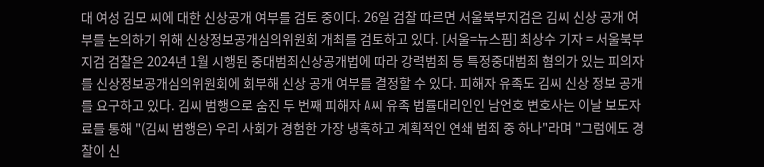대 여성 김모 씨에 대한 신상공개 여부를 검토 중이다. 26일 검찰 따르면 서울북부지검은 김씨 신상 공개 여부를 논의하기 위해 신상정보공개심의위원회 개최를 검토하고 있다. [서울=뉴스핌] 최상수 기자 = 서울북부지검 검찰은 2024년 1월 시행된 중대범죄신상공개법에 따라 강력범죄 등 특정중대범죄 혐의가 있는 피의자를 신상정보공개심의위원회에 회부해 신상 공개 여부를 결정할 수 있다. 피해자 유족도 김씨 신상 정보 공개를 요구하고 있다. 김씨 범행으로 숨진 두 번째 피해자 A씨 유족 법률대리인인 남언호 변호사는 이날 보도자료를 통해 "(김씨 범행은) 우리 사회가 경험한 가장 냉혹하고 계획적인 연쇄 범죄 중 하나"라며 "그럼에도 경찰이 신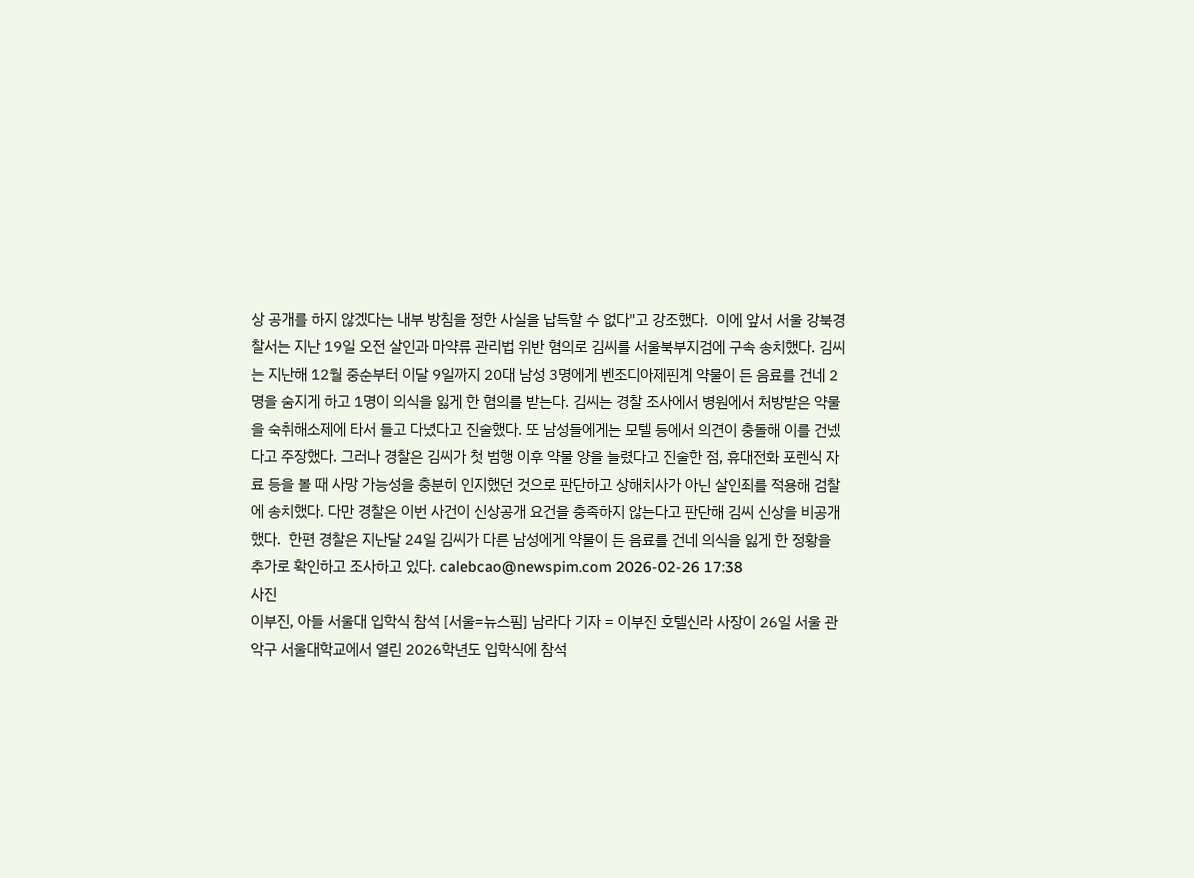상 공개를 하지 않겠다는 내부 방침을 정한 사실을 납득할 수 없다"고 강조했다.  이에 앞서 서울 강북경찰서는 지난 19일 오전 살인과 마약류 관리법 위반 혐의로 김씨를 서울북부지검에 구속 송치했다. 김씨는 지난해 12월 중순부터 이달 9일까지 20대 남성 3명에게 벤조디아제핀계 약물이 든 음료를 건네 2명을 숨지게 하고 1명이 의식을 잃게 한 혐의를 받는다. 김씨는 경찰 조사에서 병원에서 처방받은 약물을 숙취해소제에 타서 들고 다녔다고 진술했다. 또 남성들에게는 모텔 등에서 의견이 충돌해 이를 건넸다고 주장했다. 그러나 경찰은 김씨가 첫 범행 이후 약물 양을 늘렸다고 진술한 점, 휴대전화 포렌식 자료 등을 볼 때 사망 가능성을 충분히 인지했던 것으로 판단하고 상해치사가 아닌 살인죄를 적용해 검찰에 송치했다. 다만 경찰은 이번 사건이 신상공개 요건을 충족하지 않는다고 판단해 김씨 신상을 비공개했다.  한편 경찰은 지난달 24일 김씨가 다른 남성에게 약물이 든 음료를 건네 의식을 잃게 한 정황을 추가로 확인하고 조사하고 있다. calebcao@newspim.com 2026-02-26 17:38
사진
이부진, 아들 서울대 입학식 참석 [서울=뉴스핌] 남라다 기자 = 이부진 호텔신라 사장이 26일 서울 관악구 서울대학교에서 열린 2026학년도 입학식에 참석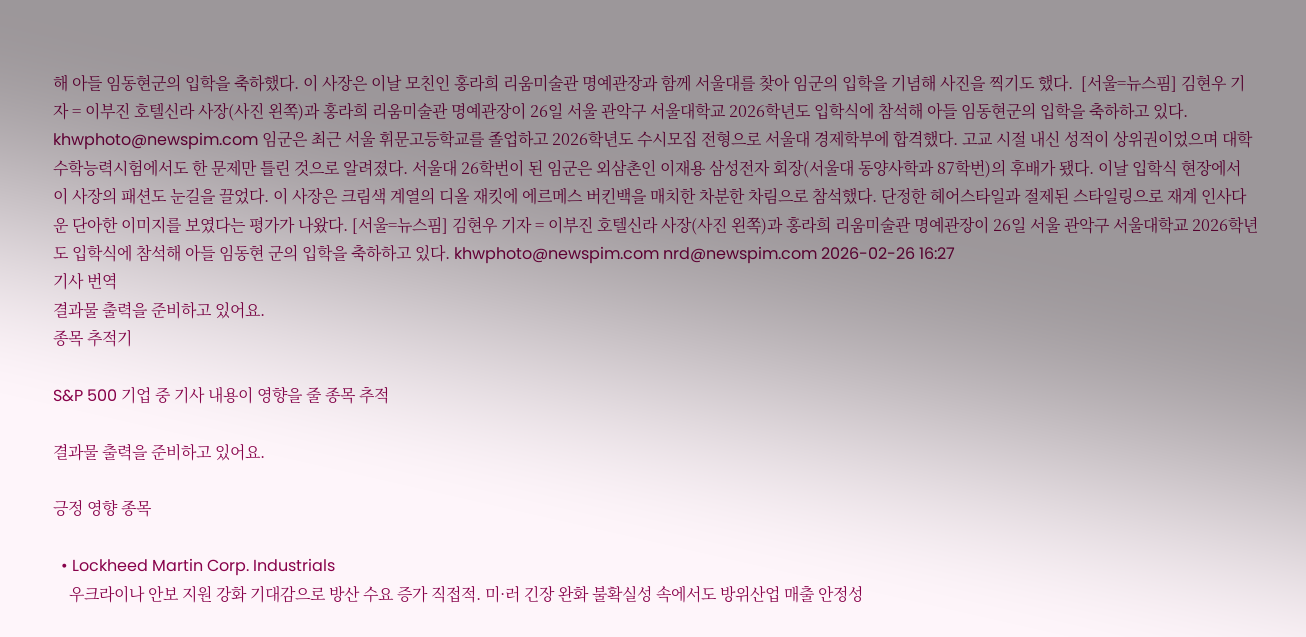해 아들 임동현군의 입학을 축하했다. 이 사장은 이날 모친인 홍라희 리움미술관 명예관장과 함께 서울대를 찾아 임군의 입학을 기념해 사진을 찍기도 했다.  [서울=뉴스핌] 김현우 기자 = 이부진 호텔신라 사장(사진 왼쪽)과 홍라희 리움미술관 명예관장이 26일 서울 관악구 서울대학교 2026학년도 입학식에 참석해 아들 임동현군의 입학을 축하하고 있다.  khwphoto@newspim.com 임군은 최근 서울 휘문고등학교를 졸업하고 2026학년도 수시모집 전형으로 서울대 경제학부에 합격했다. 고교 시절 내신 성적이 상위권이었으며 대학수학능력시험에서도 한 문제만 틀린 것으로 알려졌다. 서울대 26학번이 된 임군은 외삼촌인 이재용 삼성전자 회장(서울대 동양사학과 87학번)의 후배가 됐다. 이날 입학식 현장에서 이 사장의 패션도 눈길을 끌었다. 이 사장은 크림색 계열의 디올 재킷에 에르메스 버킨백을 매치한 차분한 차림으로 참석했다. 단정한 헤어스타일과 절제된 스타일링으로 재계 인사다운 단아한 이미지를 보였다는 평가가 나왔다. [서울=뉴스핌] 김현우 기자 = 이부진 호텔신라 사장(사진 왼쪽)과 홍라희 리움미술관 명예관장이 26일 서울 관악구 서울대학교 2026학년도 입학식에 참석해 아들 임동현 군의 입학을 축하하고 있다. khwphoto@newspim.com nrd@newspim.com 2026-02-26 16:27
기사 번역
결과물 출력을 준비하고 있어요.
종목 추적기

S&P 500 기업 중 기사 내용이 영향을 줄 종목 추적

결과물 출력을 준비하고 있어요.

긍정 영향 종목

  • Lockheed Martin Corp. Industrials
    우크라이나 안보 지원 강화 기대감으로 방산 수요 증가 직접적. 미·러 긴장 완화 불확실성 속에서도 방위산업 매출 안정성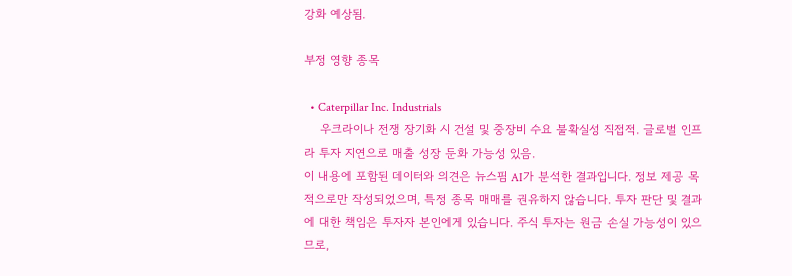강화 예상됨.

부정 영향 종목

  • Caterpillar Inc. Industrials
    우크라이나 전쟁 장기화 시 건설 및 중장비 수요 불확실성 직접적. 글로벌 인프라 투자 지연으로 매출 성장 둔화 가능성 있음.
이 내용에 포함된 데이터와 의견은 뉴스핌 AI가 분석한 결과입니다. 정보 제공 목적으로만 작성되었으며, 특정 종목 매매를 권유하지 않습니다. 투자 판단 및 결과에 대한 책임은 투자자 본인에게 있습니다. 주식 투자는 원금 손실 가능성이 있으므로,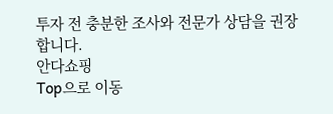투자 전 충분한 조사와 전문가 상담을 권장합니다.
안다쇼핑
Top으로 이동